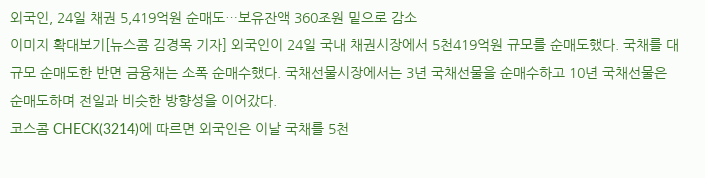외국인, 24일 채권 5,419억원 순매도…보유잔액 360조원 밑으로 감소
이미지 확대보기[뉴스콤 김경목 기자] 외국인이 24일 국내 채권시장에서 5천419억원 규모를 순매도했다. 국채를 대규모 순매도한 반면 금융채는 소폭 순매수했다. 국채선물시장에서는 3년 국채선물을 순매수하고 10년 국채선물은 순매도하며 전일과 비슷한 방향성을 이어갔다.
코스콤 CHECK(3214)에 따르면 외국인은 이날 국채를 5천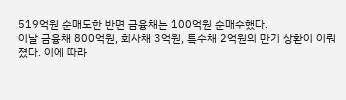519억원 순매도한 반면 금융채는 100억원 순매수했다.
이날 금융채 800억원, 회사채 3억원, 특수채 2억원의 만기 상환이 이뤄졌다. 이에 따라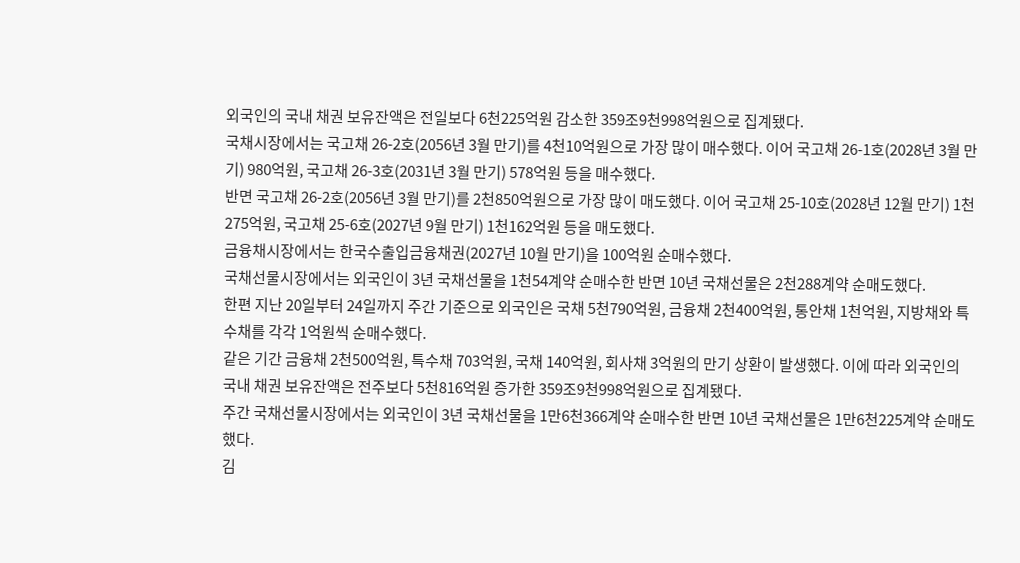외국인의 국내 채권 보유잔액은 전일보다 6천225억원 감소한 359조9천998억원으로 집계됐다.
국채시장에서는 국고채 26-2호(2056년 3월 만기)를 4천10억원으로 가장 많이 매수했다. 이어 국고채 26-1호(2028년 3월 만기) 980억원, 국고채 26-3호(2031년 3월 만기) 578억원 등을 매수했다.
반면 국고채 26-2호(2056년 3월 만기)를 2천850억원으로 가장 많이 매도했다. 이어 국고채 25-10호(2028년 12월 만기) 1천275억원, 국고채 25-6호(2027년 9월 만기) 1천162억원 등을 매도했다.
금융채시장에서는 한국수출입금융채권(2027년 10월 만기)을 100억원 순매수했다.
국채선물시장에서는 외국인이 3년 국채선물을 1천54계약 순매수한 반면 10년 국채선물은 2천288계약 순매도했다.
한편 지난 20일부터 24일까지 주간 기준으로 외국인은 국채 5천790억원, 금융채 2천400억원, 통안채 1천억원, 지방채와 특수채를 각각 1억원씩 순매수했다.
같은 기간 금융채 2천500억원, 특수채 703억원, 국채 140억원, 회사채 3억원의 만기 상환이 발생했다. 이에 따라 외국인의 국내 채권 보유잔액은 전주보다 5천816억원 증가한 359조9천998억원으로 집계됐다.
주간 국채선물시장에서는 외국인이 3년 국채선물을 1만6천366계약 순매수한 반면 10년 국채선물은 1만6천225계약 순매도했다.
김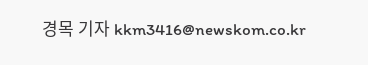경목 기자 kkm3416@newskom.co.kr